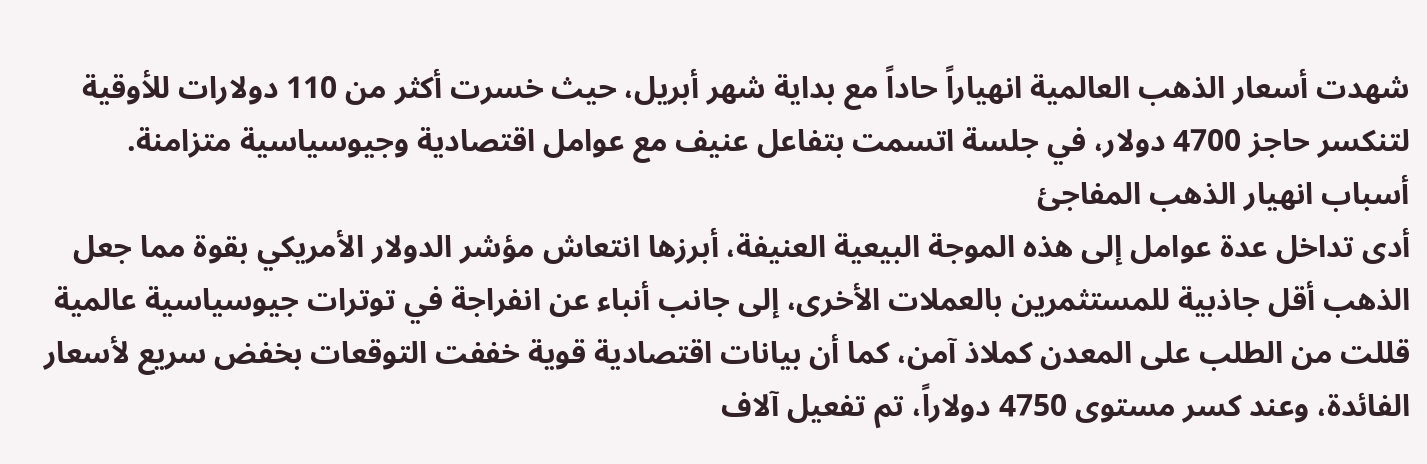شهدت أسعار الذهب العالمية انهياراً حاداً مع بداية شهر أبريل، حيث خسرت أكثر من 110 دولارات للأوقية لتنكسر حاجز 4700 دولار، في جلسة اتسمت بتفاعل عنيف مع عوامل اقتصادية وجيوسياسية متزامنة.
أسباب انهيار الذهب المفاجئ
أدى تداخل عدة عوامل إلى هذه الموجة البيعية العنيفة، أبرزها انتعاش مؤشر الدولار الأمريكي بقوة مما جعل الذهب أقل جاذبية للمستثمرين بالعملات الأخرى، إلى جانب أنباء عن انفراجة في توترات جيوسياسية عالمية قللت من الطلب على المعدن كملاذ آمن، كما أن بيانات اقتصادية قوية خففت التوقعات بخفض سريع لأسعار الفائدة، وعند كسر مستوى 4750 دولاراً، تم تفعيل آلاف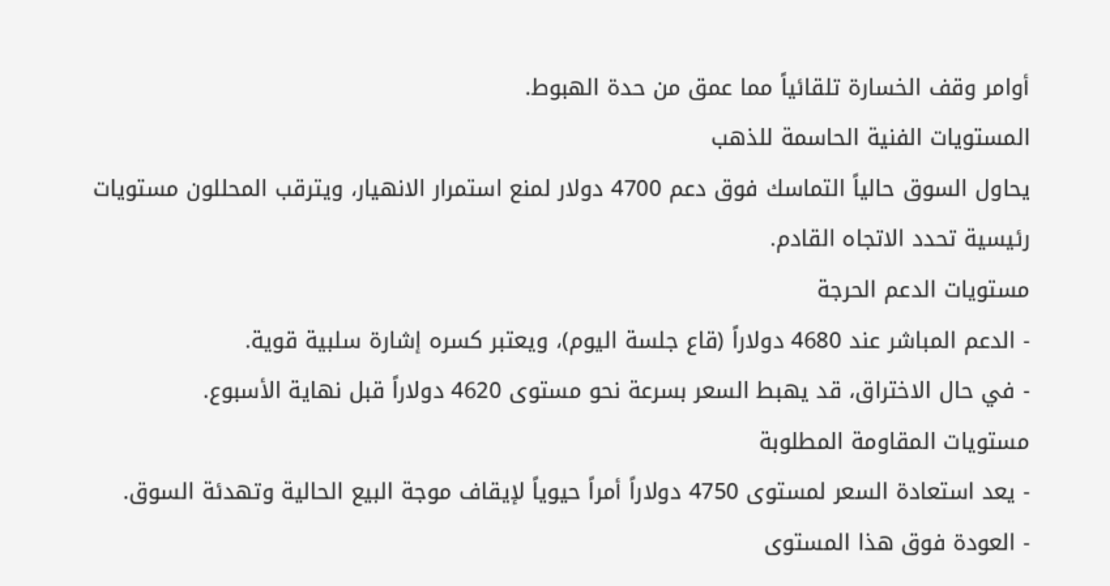أوامر وقف الخسارة تلقائياً مما عمق من حدة الهبوط.
المستويات الفنية الحاسمة للذهب
يحاول السوق حالياً التماسك فوق دعم 4700 دولار لمنع استمرار الانهيار، ويترقب المحللون مستويات رئيسية تحدد الاتجاه القادم.
مستويات الدعم الحرجة
- الدعم المباشر عند 4680 دولاراً (قاع جلسة اليوم)، ويعتبر كسره إشارة سلبية قوية.
- في حال الاختراق، قد يهبط السعر بسرعة نحو مستوى 4620 دولاراً قبل نهاية الأسبوع.
مستويات المقاومة المطلوبة
- يعد استعادة السعر لمستوى 4750 دولاراً أمراً حيوياً لإيقاف موجة البيع الحالية وتهدئة السوق.
- العودة فوق هذا المستوى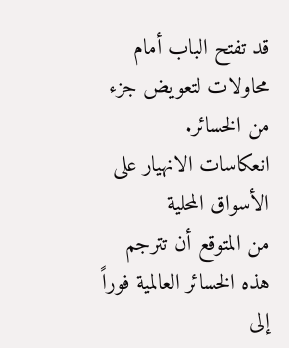قد تفتح الباب أمام محاولات لتعويض جزء من الخسائر.
انعكاسات الانهيار على الأسواق المحلية
من المتوقع أن تترجم هذه الخسائر العالمية فوراً إلى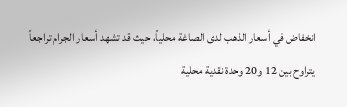انخفاض في أسعار الذهب لدى الصاغة محلياً، حيث قد تشهد أسعار الجرام تراجعاً يتراوح بين 12 و20 وحدة نقدية محلية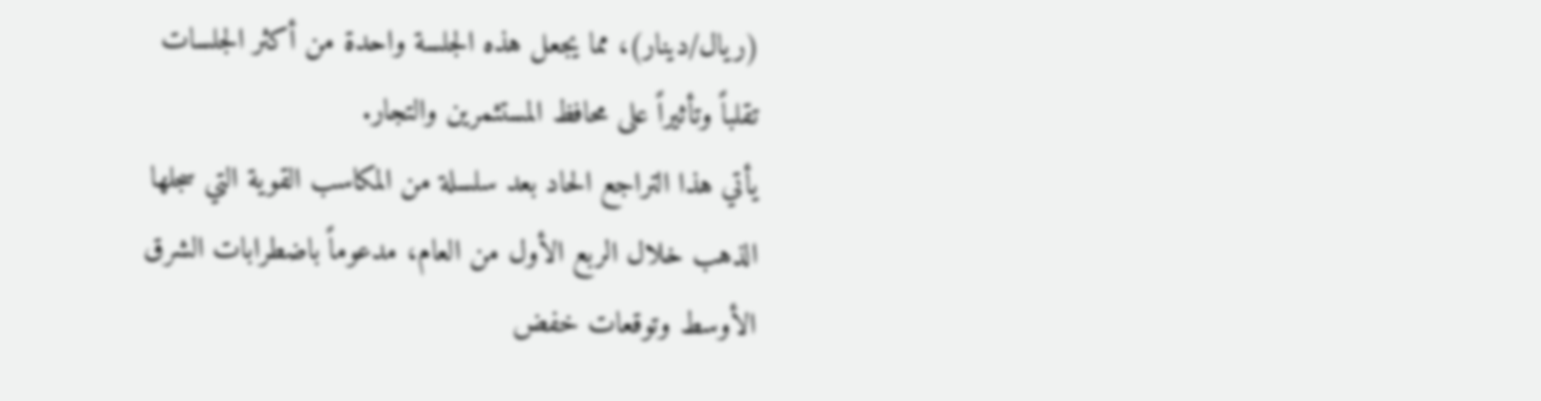(ريال/دينار)، مما يجعل هذه الجلسة واحدة من أكثر الجلسات تقلباً وتأثيراً على محافظ المستثمرين والتجار.
يأتي هذا التراجع الحاد بعد سلسلة من المكاسب القوية التي سجلها الذهب خلال الربع الأول من العام، مدعوماً باضطرابات الشرق الأوسط وتوقعات خفض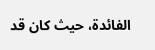الفائدة، حيث كان قد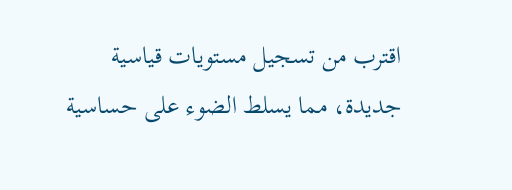اقترب من تسجيل مستويات قياسية جديدة، مما يسلط الضوء على حساسية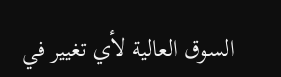السوق العالية لأي تغيير في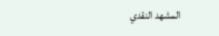المشهد النقدي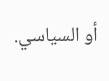أو السياسي.